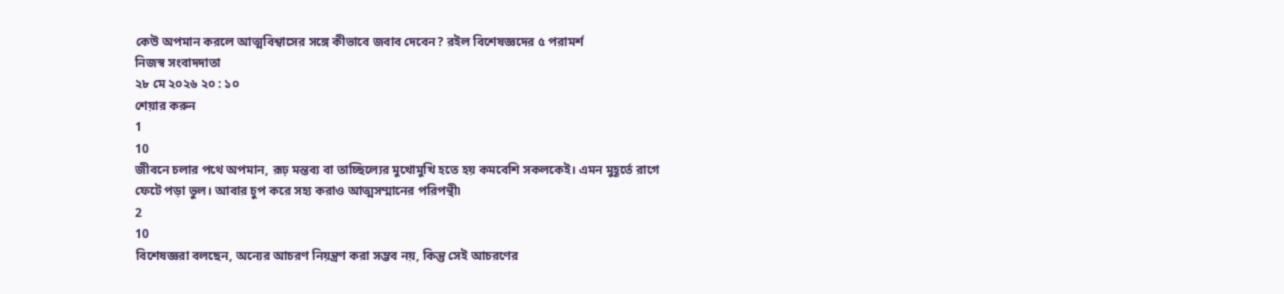কেউ অপমান করলে আত্মবিশ্বাসের সঙ্গে কীভাবে জবাব দেবেন? রইল বিশেষজ্ঞদের ৫ পরামর্শ
নিজস্ব সংবাদদাতা
২৮ মে ২০২৬ ২০ : ১০
শেয়ার করুন
1
10
জীবনে চলার পথে অপমান, রূঢ় মন্তব্য বা তাচ্ছিল্যের মুখোমুখি হতে হয় কমবেশি সকলকেই। এমন মুহূর্তে রাগে ফেটে পড়া ভুল। আবার চুপ করে সহ্য করাও আত্মসম্মানের পরিপন্থী৷
2
10
বিশেষজ্ঞরা বলছেন, অন্যের আচরণ নিয়ন্ত্রণ করা সম্ভব নয়, কিন্তু সেই আচরণের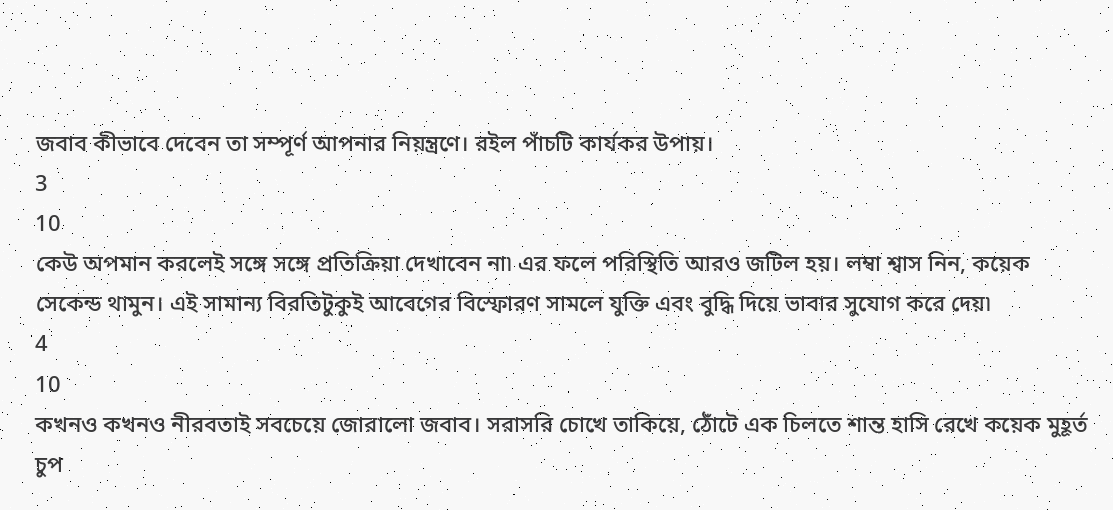জবাব কীভাবে দেবেন তা সম্পূর্ণ আপনার নিয়ন্ত্রণে। রইল পাঁচটি কার্যকর উপায়।
3
10
কেউ অপমান করলেই সঙ্গে সঙ্গে প্রতিক্রিয়া দেখাবেন না৷ এর ফলে পরিস্থিতি আরও জটিল হয়। লম্বা শ্বাস নিন, কয়েক সেকেন্ড থামুন। এই সামান্য বিরতিটুকুই আবেগের বিস্ফোরণ সামলে যুক্তি এবং বুদ্ধি দিয়ে ভাবার সুযোগ করে দেয়৷
4
10
কখনও কখনও নীরবতাই সবচেয়ে জোরালো জবাব। সরাসরি চোখে তাকিয়ে, ঠোঁটে এক চিলতে শান্ত হাসি রেখে কয়েক মুহূর্ত চুপ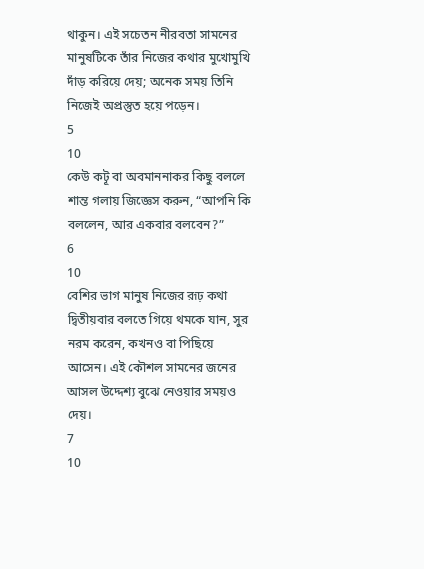থাকুন। এই সচেতন নীরবতা সামনের মানুষটিকে তাঁর নিজের কথার মুখোমুখি দাঁড় করিয়ে দেয়; অনেক সময় তিনি নিজেই অপ্রস্তুত হয়ে পড়েন।
5
10
কেউ কটূ বা অবমাননাকর কিছু বললে শান্ত গলায় জিজ্ঞেস করুন, “আপনি কি বললেন, আর একবার বলবেন?”
6
10
বেশির ভাগ মানুষ নিজের রূঢ় কথা দ্বিতীয়বার বলতে গিয়ে থমকে যান, সুর নরম করেন, কখনও বা পিছিয়ে আসেন। এই কৌশল সামনের জনের আসল উদ্দেশ্য বুঝে নেওয়ার সময়ও দেয়।
7
10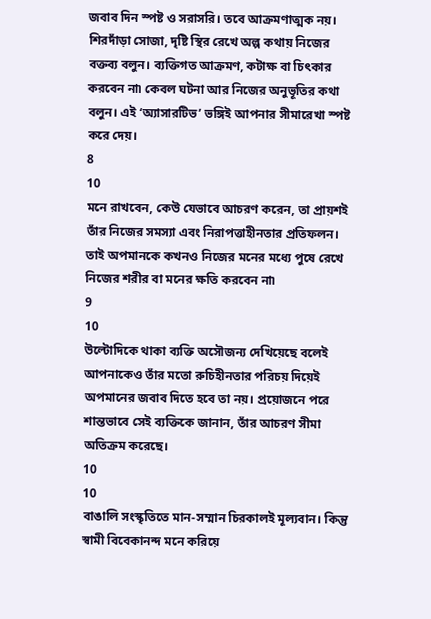জবাব দিন স্পষ্ট ও সরাসরি। তবে আক্রমণাত্মক নয়। শিরদাঁড়া সোজা, দৃষ্টি স্থির রেখে অল্প কথায় নিজের বক্তব্য বলুন। ব্যক্তিগত আক্রমণ, কটাক্ষ বা চিৎকার করবেন না৷ কেবল ঘটনা আর নিজের অনুভূতির কথা বলুন। এই ‘অ্যাসারটিভ’ ভঙ্গিই আপনার সীমারেখা স্পষ্ট করে দেয়।
8
10
মনে রাখবেন, কেউ যেভাবে আচরণ করেন, তা প্রায়শই তাঁর নিজের সমস্যা এবং নিরাপত্তাহীনতার প্রতিফলন। তাই অপমানকে কখনও নিজের মনের মধ্যে পুষে রেখে নিজের শরীর বা মনের ক্ষতি করবেন না৷
9
10
উল্টোদিকে থাকা ব্যক্তি অসৌজন্য দেখিয়েছে বলেই আপনাকেও তাঁর মতো রুচিহীনতার পরিচয় দিয়েই অপমানের জবাব দিতে হবে তা নয়। প্রয়োজনে পরে শান্তভাবে সেই ব্যক্তিকে জানান, তাঁর আচরণ সীমা অতিক্রম করেছে।
10
10
বাঙালি সংস্কৃতিতে মান-সম্মান চিরকালই মূল্যবান। কিন্তু স্বামী বিবেকানন্দ মনে করিয়ে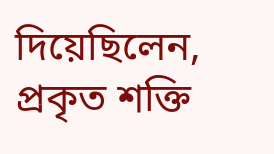দিয়েছিলেন, প্রকৃত শক্তি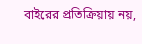বাইরের প্রতিক্রিয়ায় নয়,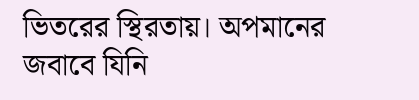ভিতরের স্থিরতায়। অপমানের জবাবে যিনি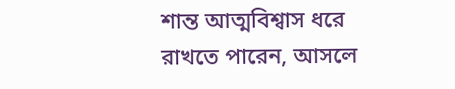শান্ত আত্মবিশ্বাস ধরে রাখতে পারেন, আসলে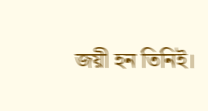জয়ী হন তিনিই।